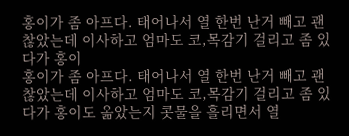홍이가 좀 아프다. 태어나서 열 한번 난거 빼고 괜찮았는데 이사하고 엄마도 코,목감기 걸리고 좀 있다가 홍이
홍이가 좀 아프다. 태어나서 열 한번 난거 빼고 괜찮았는데 이사하고 엄마도 코,목감기 걸리고 좀 있다가 홍이도 옮았는지 콧물을 흘리면서 열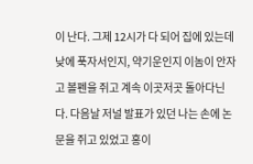이 난다. 그제 12시가 다 되어 집에 있는데 낮에 푹자서인지, 약기운인지 이놈이 안자고 볼펜을 쥐고 계속 이곳저곳 돌아다닌다. 다음날 저널 발표가 있던 나는 손에 논문을 쥐고 있었고 홍이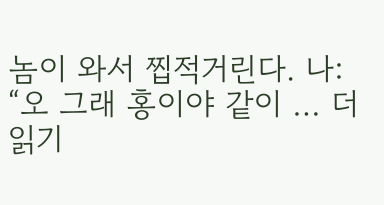놈이 와서 찝적거린다. 나: “오 그래 홍이야 같이 … 더 읽기